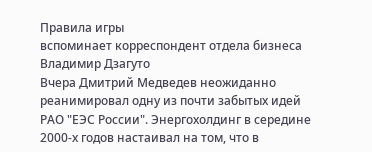Правила игры
вспоминает корреспондент отдела бизнеса Владимир Дзагуто
Вчера Дмитрий Медведев неожиданно реанимировал одну из почти забытых идей РАО "ЕЭС России". Энергохолдинг в середине 2000-х годов настаивал на том, что в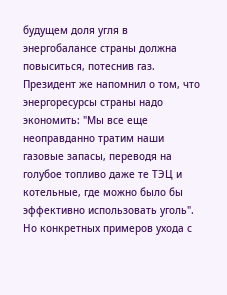будущем доля угля в энергобалансе страны должна повыситься, потеснив газ. Президент же напомнил о том, что энергоресурсы страны надо экономить: "Мы все еще неоправданно тратим наши газовые запасы, переводя на голубое топливо даже те ТЭЦ и котельные, где можно было бы эффективно использовать уголь".
Но конкретных примеров ухода с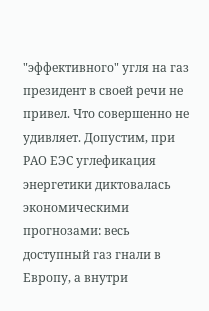"эффективного" угля на газ президент в своей речи не привел. Что совершенно не удивляет. Допустим, при РАО ЕЭС углефикация энергетики диктовалась экономическими прогнозами: весь доступный газ гнали в Европу, а внутри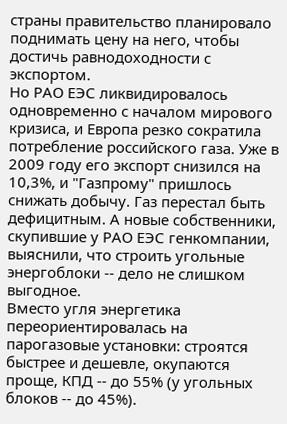страны правительство планировало поднимать цену на него, чтобы достичь равнодоходности с экспортом.
Но РАО ЕЭС ликвидировалось одновременно с началом мирового кризиса, и Европа резко сократила потребление российского газа. Уже в 2009 году его экспорт снизился на 10,3%, и "Газпрому" пришлось снижать добычу. Газ перестал быть дефицитным. А новые собственники, скупившие у РАО ЕЭС генкомпании, выяснили, что строить угольные энергоблоки -- дело не слишком выгодное.
Вместо угля энергетика переориентировалась на парогазовые установки: строятся быстрее и дешевле, окупаются проще, КПД -- до 55% (у угольных блоков -- до 45%).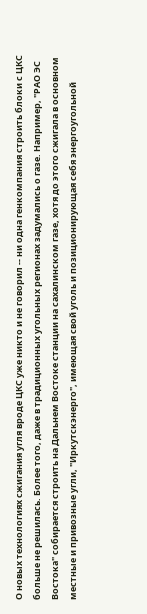О новых технологиях сжигания угля вроде ЦКС уже никто и не говорил -- ни одна генкомпания строить блоки с ЦКС больше не решилась. Более того, даже в традиционных угольных регионах задумались о газе. Например, "РАО ЭС Востока" собирается строить на Дальнем Востоке станции на сахалинском газе, хотя до этого сжигала в основном местные и привозные угли, "Иркутскэнерго", имеющая свой уголь и позиционирующая себя энергоугольной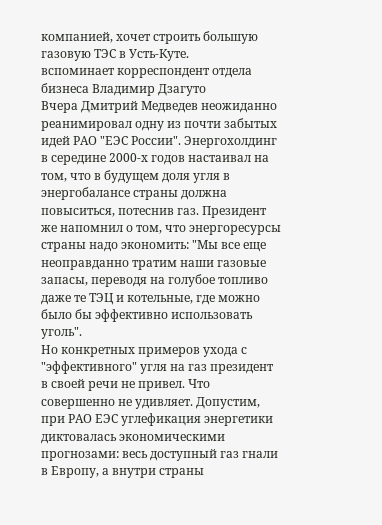компанией, хочет строить большую газовую ТЭС в Усть-Куте.
вспоминает корреспондент отдела бизнеса Владимир Дзагуто
Вчера Дмитрий Медведев неожиданно реанимировал одну из почти забытых идей РАО "ЕЭС России". Энергохолдинг в середине 2000-х годов настаивал на том, что в будущем доля угля в энергобалансе страны должна повыситься, потеснив газ. Президент же напомнил о том, что энергоресурсы страны надо экономить: "Мы все еще неоправданно тратим наши газовые запасы, переводя на голубое топливо даже те ТЭЦ и котельные, где можно было бы эффективно использовать уголь".
Но конкретных примеров ухода с "эффективного" угля на газ президент в своей речи не привел. Что совершенно не удивляет. Допустим, при РАО ЕЭС углефикация энергетики диктовалась экономическими прогнозами: весь доступный газ гнали в Европу, а внутри страны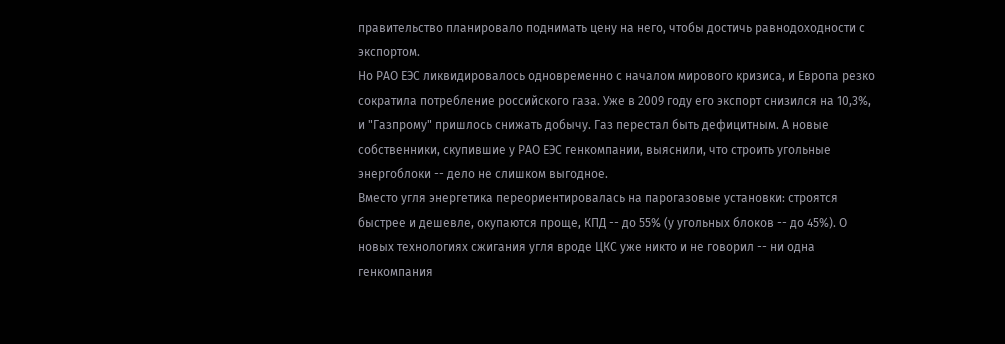правительство планировало поднимать цену на него, чтобы достичь равнодоходности с экспортом.
Но РАО ЕЭС ликвидировалось одновременно с началом мирового кризиса, и Европа резко сократила потребление российского газа. Уже в 2009 году его экспорт снизился на 10,3%, и "Газпрому" пришлось снижать добычу. Газ перестал быть дефицитным. А новые собственники, скупившие у РАО ЕЭС генкомпании, выяснили, что строить угольные энергоблоки -- дело не слишком выгодное.
Вместо угля энергетика переориентировалась на парогазовые установки: строятся быстрее и дешевле, окупаются проще, КПД -- до 55% (у угольных блоков -- до 45%). О новых технологиях сжигания угля вроде ЦКС уже никто и не говорил -- ни одна генкомпания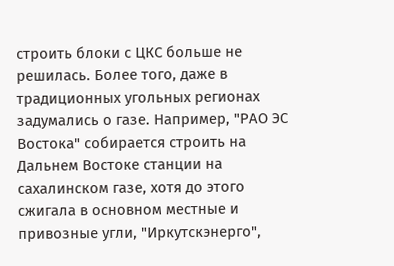строить блоки с ЦКС больше не решилась. Более того, даже в традиционных угольных регионах задумались о газе. Например, "РАО ЭС Востока" собирается строить на Дальнем Востоке станции на сахалинском газе, хотя до этого сжигала в основном местные и привозные угли, "Иркутскэнерго",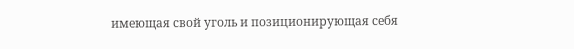имеющая свой уголь и позиционирующая себя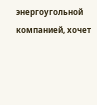энергоугольной компанией, хочет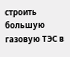строить большую газовую ТЭС в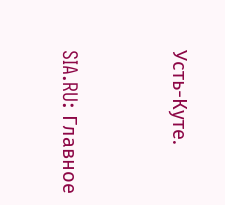Усть-Куте.




SIA.RU: Главное